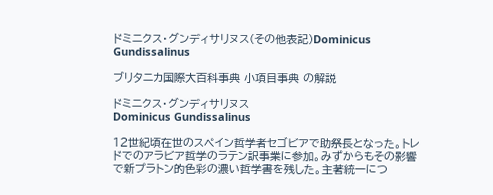ドミニクス・グンディサリヌス(その他表記)Dominicus Gundissalinus

ブリタニカ国際大百科事典 小項目事典 の解説

ドミニクス・グンディサリヌス
Dominicus Gundissalinus

12世紀頃在世のスペイン哲学者セゴビアで助祭長となった。トレドでのアラビア哲学のラテン訳事業に参加。みずからもその影響で新プラトン的色彩の濃い哲学書を残した。主著統一につ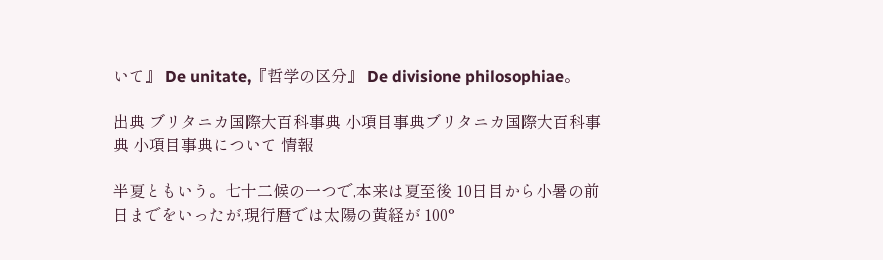いて』 De unitate,『哲学の区分』 De divisione philosophiae。

出典 ブリタニカ国際大百科事典 小項目事典ブリタニカ国際大百科事典 小項目事典について 情報

半夏ともいう。七十二候の一つで,本来は夏至後 10日目から小暑の前日までをいったが,現行暦では太陽の黄経が 100°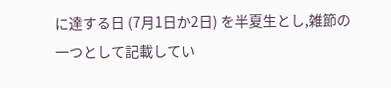に達する日 (7月1日か2日) を半夏生とし,雑節の一つとして記載してい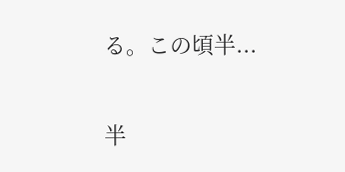る。この頃半...

半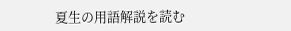夏生の用語解説を読む